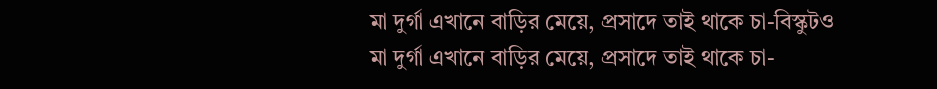মা দুর্গা এখানে বাড়ির মেয়ে, প্রসাদে তাই থাকে চা-বিস্কুটও
মা দুর্গা এখানে বাড়ির মেয়ে, প্রসাদে তাই থাকে চা-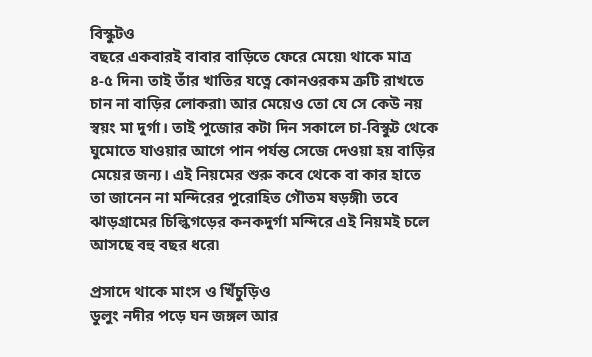বিস্কুটও
বছরে একবারই বাবার বাড়িতে ফেরে মেয়ে৷ থাকে মাত্র ৪-৫ দিন৷ তাই তাঁর খাতির যত্নে কোনওরকম ত্রুটি রাখতে চান না বাড়ির লোকরা৷ আর মেয়েও তো যে সে কেউ নয় স্বয়ং মা দুর্গা। তাই পুজোর কটা দিন সকালে চা-বিস্কুট থেকে ঘুমোতে যাওয়ার আগে পান পর্যন্ত সেজে দেওয়া হয় বাড়ির মেয়ের জন্য। এই নিয়মের শুরু কবে থেকে বা কার হাতে তা জানেন না মন্দিরের পুরোহিত গৌতম ষড়ঙ্গী৷ তবে ঝাড়গ্রামের চিল্কিগড়ের কনকদুর্গা মন্দিরে এই নিয়মই চলে আসছে বহু বছর ধরে৷

প্রসাদে থাকে মাংস ও খিঁচুড়িও
ডুলুং নদীর পড়ে ঘন জঙ্গল আর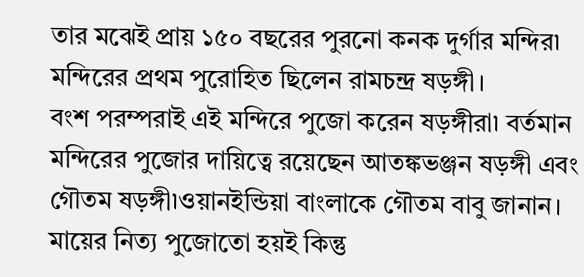তার মঝেই প্রায় ১৫০ বছরের পুরনো কনক দুর্গার মন্দির৷ মন্দিরের প্রথম পুরোহিত ছিলেন রামচন্দ্র ষড়ঙ্গী।
বংশ পরম্পরাই এই মন্দিরে পুজো করেন ষড়ঙ্গীরা৷ বর্তমান মন্দিরের পুজোর দায়িত্বে রয়েছেন আতঙ্কভঞ্জন ষড়ঙ্গী এবং গৌতম ষড়ঙ্গী৷ওয়ানইন্ডিয়া বাংলাকে গৌতম বাবু জানান। মায়ের নিত্য পুজোতো হয়ই কিন্তু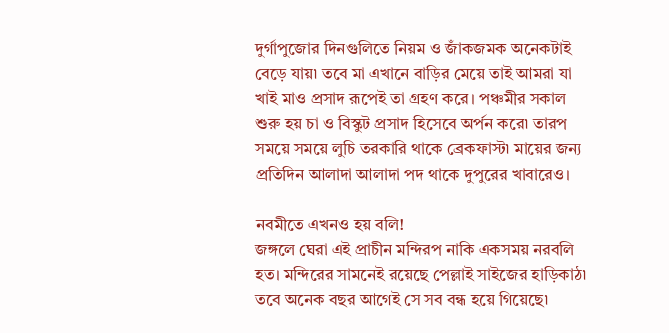দুর্গাপুজোর দিনগুলিতে নিয়ম ও জাঁকজমক অনেকটাই বেড়ে যায়৷ তবে মা এখানে বাড়ির মেয়ে তাই আমরা যা খাই মাও প্রসাদ রূপেই তা গ্রহণ করে। পঞ্চমীর সকাল শুরু হয় চা ও বিস্কুট প্রসাদ হিসেবে অর্পন করে৷ তারপ সময়ে সময়ে লুচি তরকারি থাকে ব্রেকফাস্ট৷ মায়ের জন্য প্রতিদিন আলাদা আলাদা পদ থাকে দুপুরের খাবারেও।

নবমীতে এখনও হয় বলি!
জঙ্গলে ঘেরা এই প্রাচীন মন্দিরপ নাকি একসময় নরবলি হত। মন্দিরের সামনেই রয়েছে পেল্লাই সাইজের হাড়িকাঠ৷ তবে অনেক বছর আগেই সে সব বন্ধ হয়ে গিয়েছে৷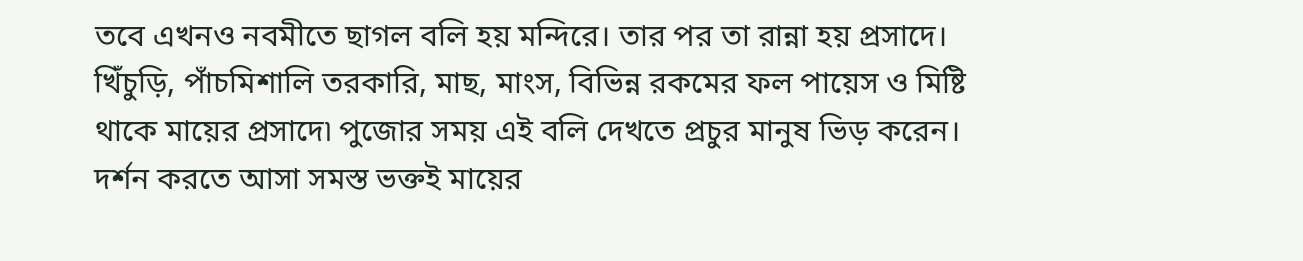তবে এখনও নবমীতে ছাগল বলি হয় মন্দিরে। তার পর তা রান্না হয় প্রসাদে। খিঁচুড়ি, পাঁচমিশালি তরকারি, মাছ, মাংস, বিভিন্ন রকমের ফল পায়েস ও মিষ্টি থাকে মায়ের প্রসাদে৷ পুজোর সময় এই বলি দেখতে প্রচুর মানুষ ভিড় করেন। দর্শন করতে আসা সমস্ত ভক্তই মায়ের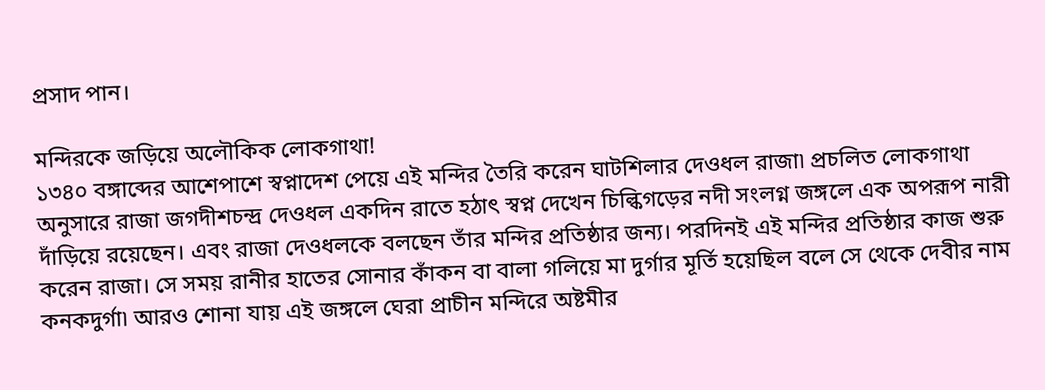প্রসাদ পান।

মন্দিরকে জড়িয়ে অলৌকিক লোকগাথা!
১৩৪০ বঙ্গাব্দের আশেপাশে স্বপ্নাদেশ পেয়ে এই মন্দির তৈরি করেন ঘাটশিলার দেওধল রাজা৷ প্রচলিত লোকগাথা অনুসারে রাজা জগদীশচন্দ্র দেওধল একদিন রাতে হঠাৎ স্বপ্ন দেখেন চিল্কিগড়ের নদী সংলগ্ন জঙ্গলে এক অপরূপ নারী দাঁড়িয়ে রয়েছেন। এবং রাজা দেওধলকে বলছেন তাঁর মন্দির প্রতিষ্ঠার জন্য। পরদিনই এই মন্দির প্রতিষ্ঠার কাজ শুরু করেন রাজা। সে সময় রানীর হাতের সোনার কাঁকন বা বালা গলিয়ে মা দুর্গার মূর্তি হয়েছিল বলে সে থেকে দেবীর নাম কনকদুর্গা৷ আরও শোনা যায় এই জঙ্গলে ঘেরা প্রাচীন মন্দিরে অষ্টমীর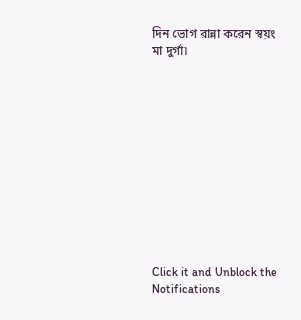দিন ভোগ রান্না করেন স্বয়ং মা দুর্গা৷












Click it and Unblock the Notifications